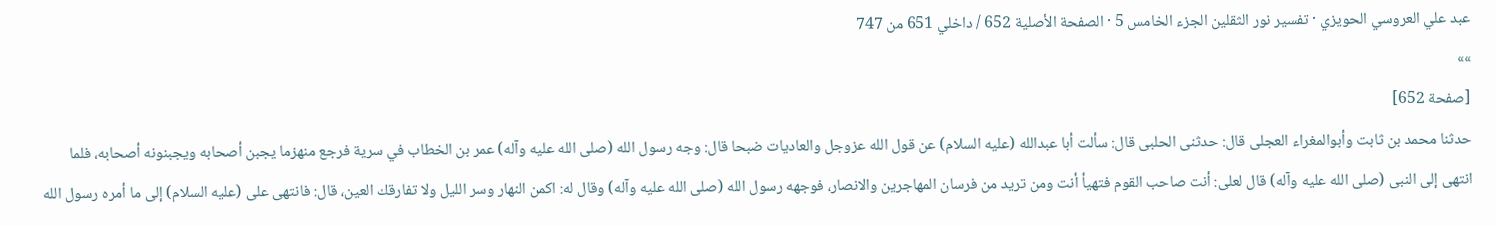عبد علي العروسي الحويزي · تفسير نور الثقلين الجزء الخامس 5 · الصفحة الأصلية 652 / داخلي 651 من 747
»»
[صفحة 652]
حدثنا محمد بن ثابت وأبوالمغراء العجلى قال: حدثنى الحلبى قال: سألت أبا عبدالله (عليه السلام) عن قول الله عزوجل والعاديات ضبحا قال: وجه رسول الله (صلى الله عليه وآله) عمر بن الخطاب في سرية فرجع منهزما يجبن أصحابه ويجبنونه أصحابه، فلما انتهى إلى النبى (صلى الله عليه وآله) قال لعلى: أنت صاحب القوم فتهيأ أنت ومن تريد من فرسان المهاجرين والانصار، فوجهه رسول الله (صلى الله عليه وآله) وقال له: اكمن النهار وسر الليل ولا تفارقك العين، قال: فانتهى على (عليه السلام) إلى ما أمره رسول الله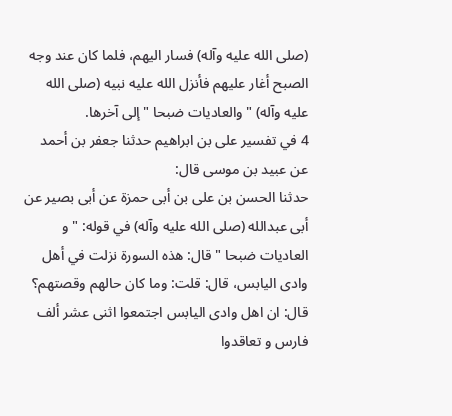(صلى الله عليه وآله) فسار اليهم، فلما كان عند وجه الصبح أغار عليهم فأنزل الله عليه نبيه (صلى الله عليه وآله) " والعاديات ضبحا " إلى آخرها.
4 في تفسير على بن ابراهيم حدثنا جعفر بن أحمد عن عبيد بن موسى قال:
حدثنا الحسن بن على بن أبى حمزة عن أبى بصير عن أبى عبدالله (صلى الله عليه وآله) في قوله: " و العاديات ضبحا " قال: هذه السورة نزلت في أهل وادى اليابس، قال: قلت: وما كان حالهم وقصتهم؟ قال: ان اهل وادى اليابس اجتمعوا اثنى عشر ألف فارس و تعاقدوا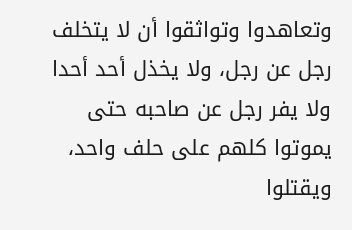وتعاهدوا وتواثقوا أن لا يتخلف رجل عن رجل، ولا يخذل أحد أحدا ولا يفر رجل عن صاحبه حتى يموتوا كلهم على حلف واحد، ويقتلوا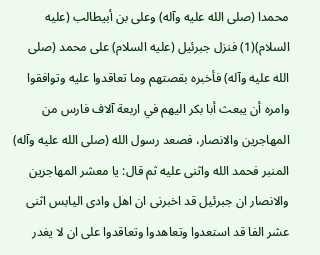محمدا (صلى الله عليه وآله) وعلى بن أبيطالب (عليه السلام)(1) فنزل جبرئيل (عليه السلام) على محمد (صلى الله عليه وآله) فأخبره بقصتهم وما تعاقدوا عليه وتوافقوا وامره أن يبعث أبا بكر اليهم في اربعة آلاف فارس من المهاجرين والانصار، فصعد رسول الله (صلى الله عليه وآله) المنبر فحمد الله واثنى عليه ثم قال: يا معشر المهاجرين والانصار ان جبرئيل قد اخبرنى ان اهل وادى اليابس اثنى عشر الفا قد استعدوا وتعاهدوا وتعاقدوا على ان لا يغدر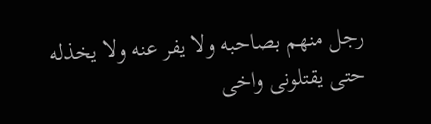رجل منهم بصاحبه ولا يفر عنه ولا يخذله حتى يقتلونى واخى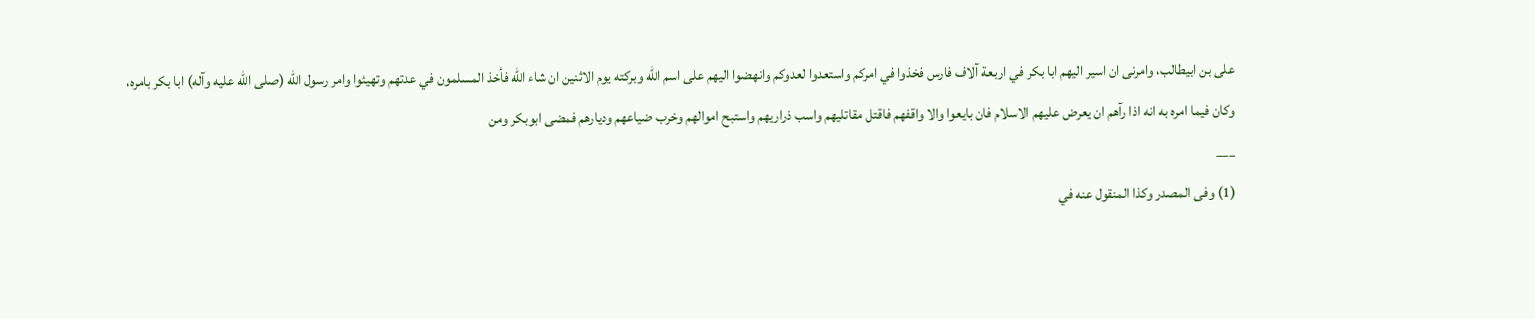على بن ابيطالب، وامرنى ان اسير اليهم ابا بكر في اربعة آلاف فارس فخذوا في امركم واستعدوا لعدوكم وانهضوا اليهم على اسم الله وبركته يوم الاثنين ان شاء الله فأخذ المسلمون في عدتهم وتهيئوا وامر رسول الله (صلى الله عليه وآله) ابا بكر بامره، وكان فيما امره به انه اذا رآهم ان يعرض عليهم الاسلام فان بايعوا والا واقفهم فاقتل مقاتليهم واسب ذراريهم واستبح اموالهم وخرب ضياعهم وديارهم فمضى ابوبكر ومن
___
(1) وفى المصدر وكذا المنقول عنه في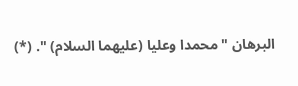البرهان " محمدا وعليا (عليهما السلام) ". (*)